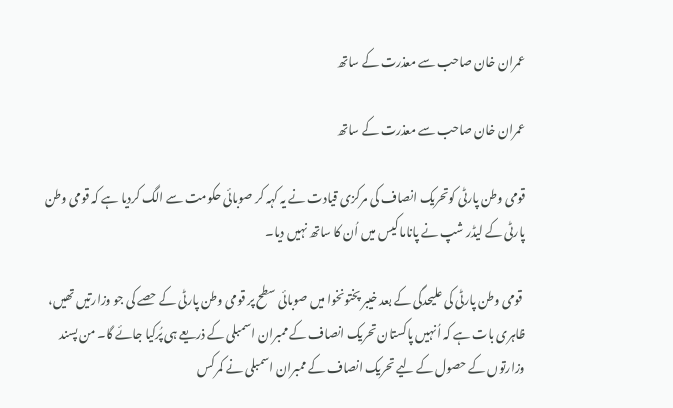عمران خان صاحب سے معذرت کے ساتھ

عمران خان صاحب سے معذرت کے ساتھ

قومی وطن پارٹی کوتحریک انصاف کی مرکزی قیادت نے یہ کہہ کر صوبائی حکومت سے الگ کردیا ہے کہ قومی وطن پارٹی کے لیڈر شپ نے پاناما کیس میں اُن کا ساتھ نہیں دیا۔

 قومی وطن پارٹی کی علیحدگی کے بعد خیبر پختونخوا میں صوبائی سطح پر قومی وطن پارٹی کے حصے کی جو وزارتیں تھیں، ظاہری بات ہے کہ اُنہیں پاکستان تحریک انصاف کے ممبران اسمبلی کے ذریعے ہی پُرکیا جائے گا۔ من پسند وزارتوں کے حصول کے لیے تحریک انصاف کے ممبران اسمبلی نے کمر کس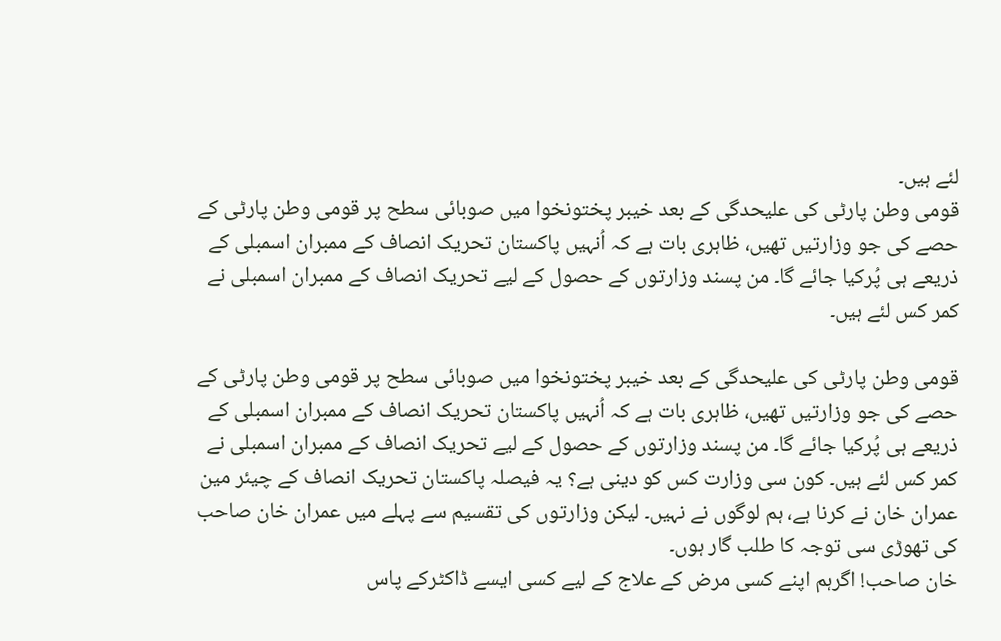لئے ہیں۔
قومی وطن پارٹی کی علیحدگی کے بعد خیبر پختونخوا میں صوبائی سطح پر قومی وطن پارٹی کے حصے کی جو وزارتیں تھیں، ظاہری بات ہے کہ اُنہیں پاکستان تحریک انصاف کے ممبران اسمبلی کے ذریعے ہی پُرکیا جائے گا۔ من پسند وزارتوں کے حصول کے لیے تحریک انصاف کے ممبران اسمبلی نے کمر کس لئے ہیں۔

قومی وطن پارٹی کی علیحدگی کے بعد خیبر پختونخوا میں صوبائی سطح پر قومی وطن پارٹی کے حصے کی جو وزارتیں تھیں، ظاہری بات ہے کہ اُنہیں پاکستان تحریک انصاف کے ممبران اسمبلی کے ذریعے ہی پُرکیا جائے گا۔ من پسند وزارتوں کے حصول کے لیے تحریک انصاف کے ممبران اسمبلی نے کمر کس لئے ہیں۔ کون سی وزارت کس کو دینی ہے؟ یہ فیصلہ پاکستان تحریک انصاف کے چیئر مین عمران خان نے کرنا ہے، ہم لوگوں نے نہیں۔ لیکن وزارتوں کی تقسیم سے پہلے میں عمران خان صاحب کی تھوڑی سی توجہ کا طلب گار ہوں۔
خان صاحب! اگرہم اپنے کسی مرض کے علاج کے لیے کسی ایسے ڈاکٹرکے پاس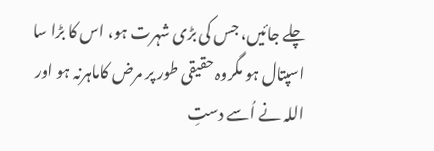چلے جائیں، جس کی بڑی شہرت ہو، اس کا بڑا سا اسپتال ہو مگروہ حقیقی طور پر مرض کاماہرنہ ہو اور اللہ نے اُسے دستِ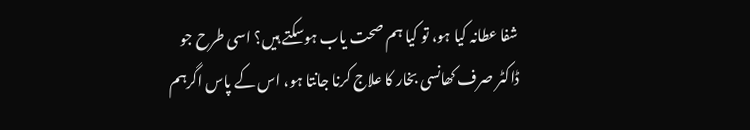شفا عطانہ کیا ہو، تو کیا ہم صحت یاب ہوسکتے ہیں؟ اسی طرح جو ڈاکٹر صرف کھانسی بخار کا علاج کرنا جانتا ہو، اس کے پاس اگرہم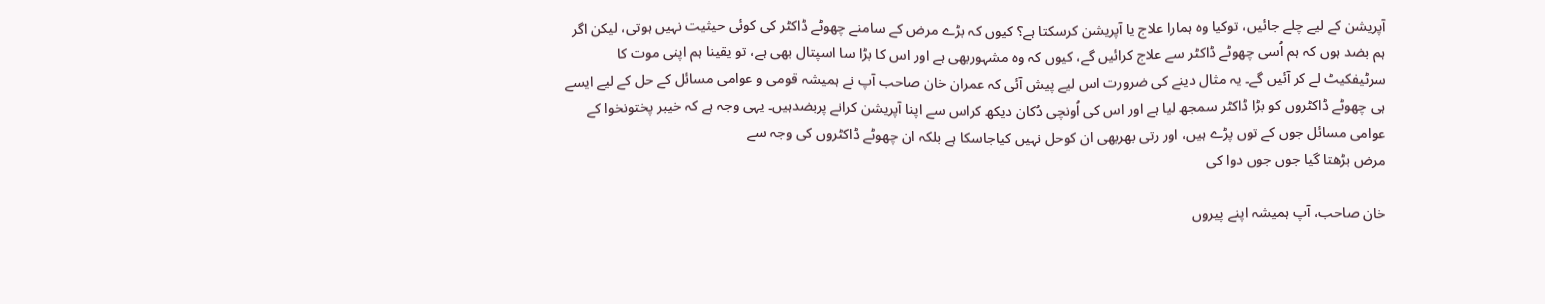آپریشن کے لیے چلے جائیں، توکیا وہ ہمارا علاج یا آپریشن کرسکتا ہے؟ کیوں کہ بڑے مرض کے سامنے چھوٹے ڈاکٹر کی کوئی حیثیت نہیں ہوتی، لیکن اگر ہم بضد ہوں کہ ہم اُسی چھوٹے ڈاکٹر سے علاج کرائیں گے، کیوں کہ وہ مشہوربھی ہے اور اس کا بڑا سا اسپتال بھی ہے، تو یقینا ہم اپنی موت کا سرٹیفکیٹ لے کر آئیں گے۔ یہ مثال دینے کی ضرورت اس لیے پیش آئی کہ عمران خان صاحب آپ نے ہمیشہ قومی و عوامی مسائل کے حل کے لیے ایسے ہی چھوٹے ڈاکٹروں کو بڑا ڈاکٹر سمجھ لیا ہے اور اس کی اُونچی دُکان دیکھ کراس سے اپنا آپریشن کرانے پربضدہیں۔ یہی وجہ ہے کہ خیبر پختونخوا کے عوامی مسائل جوں کے توں پڑے ہیں، اور رتی بھربھی ان کوحل نہیں کیاجاسکا ہے بلکہ ان چھوٹے ڈاکٹروں کی وجہ سے
مرض بڑھتا گیا جوں جوں دوا کی

خان صاحب، آپ ہمیشہ اپنے پیروں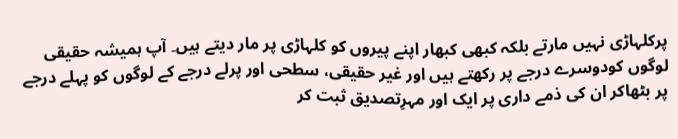پرکلہاڑی نہیں مارتے بلکہ کبھی کبھار اپنے پیروں کو کلہاڑی پر مار دیتے ہیں۔ آپ ہمیشہ حقیقی لوگوں کودوسرے درجے پر رکھتے ہیں اور غیر حقیقی، سطحی اور پرلے درجے کے لوگوں کو پہلے درجے پر بٹھاکر ان کی ذمے داری پر ایک اور مہرِتصدیق ثبت کر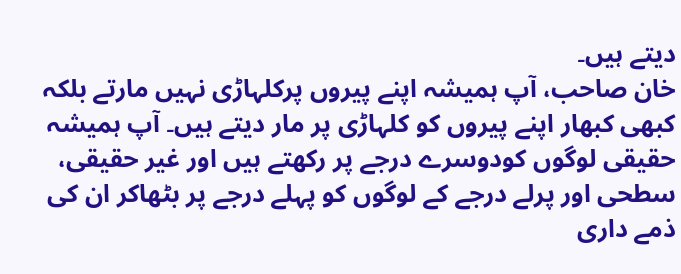دیتے ہیں۔
خان صاحب، آپ ہمیشہ اپنے پیروں پرکلہاڑی نہیں مارتے بلکہ کبھی کبھار اپنے پیروں کو کلہاڑی پر مار دیتے ہیں۔ آپ ہمیشہ حقیقی لوگوں کودوسرے درجے پر رکھتے ہیں اور غیر حقیقی، سطحی اور پرلے درجے کے لوگوں کو پہلے درجے پر بٹھاکر ان کی ذمے داری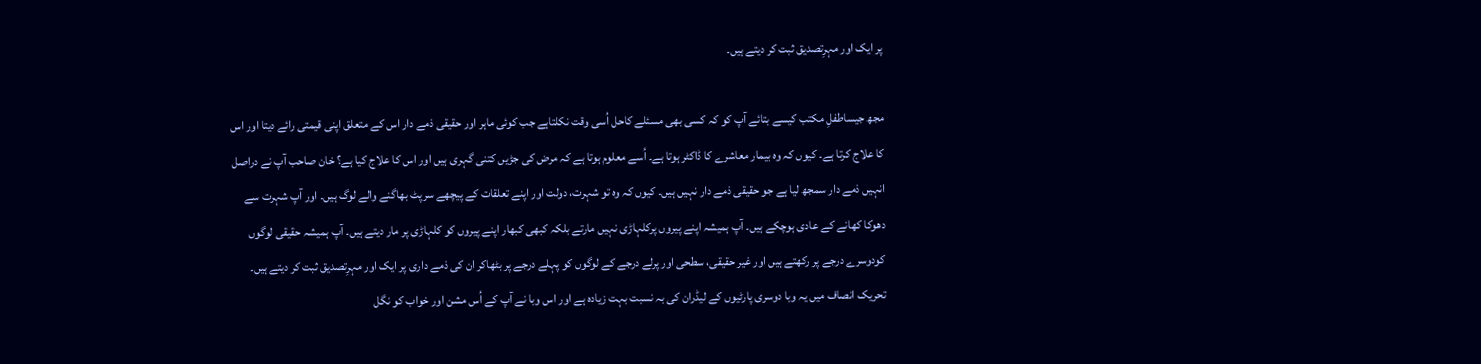پر ایک اور مہرِتصدیق ثبت کر دیتے ہیں۔

مجھ جیساطفلِ مکتب کیسے بتائے آپ کو کہ کسی بھی مسئلے کاحل اُسی وقت نکلتاہے جب کوئی ماہر اور حقیقی ذمے دار اس کے متعلق اپنی قیمتی رائے دیتا اور اس کا علاج کرتا ہے۔ کیوں کہ وہ بیمار معاشرے کا ڈاکٹر ہوتا ہے۔ اُسے معلوم ہوتا ہے کہ مرض کی جڑیں کتنی گہری ہیں اور اس کا علاج کیا ہے؟ خان صاحب آپ نے دراصل انہیں ذمے دار سمجھ لیا ہے جو حقیقی ذمے دار نہیں ہیں۔ کیوں کہ وہ تو شہرت، دولت اور اپنے تعلقات کے پیچھے سرپٹ بھاگنے والے لوگ ہیں۔ اور آپ شہرت سے دھوکا کھانے کے عادی ہوچکے ہیں۔ آپ ہمیشہ اپنے پیروں پرکلہاڑی نہیں مارتے بلکہ کبھی کبھار اپنے پیروں کو کلہاڑی پر مار دیتے ہیں۔ آپ ہمیشہ حقیقی لوگوں کودوسرے درجے پر رکھتے ہیں اور غیر حقیقی، سطحی اور پرلے درجے کے لوگوں کو پہلے درجے پر بٹھاکر ان کی ذمے داری پر ایک اور مہرِتصدیق ثبت کر دیتے ہیں۔ تحریک انصاف میں یہ وبا دوسری پارٹیوں کے لیڈران کی بہ نسبت بہت زیادہ ہے اور اس وبا نے آپ کے اُس مشن اور خواب کو نگل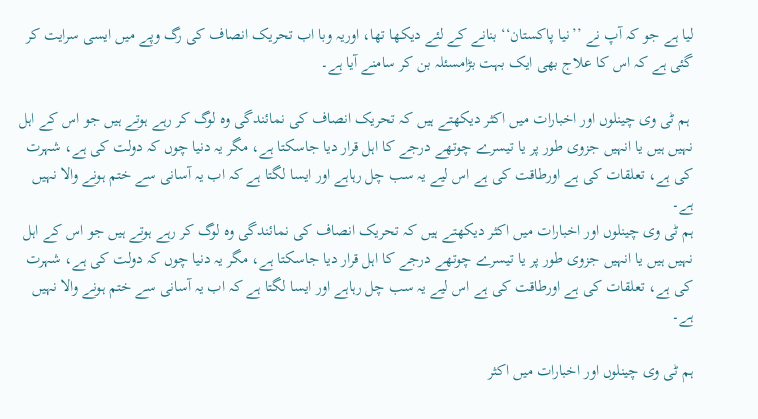لیا ہے جو کہ آپ نے ’’نیا پاکستان‘‘ بنانے کے لئے دیکھا تھا، اوریہ وبا اب تحریک انصاف کی رگ وپے میں ایسی سرایت کر گئی ہے کہ اس کا علاج بھی ایک بہت بڑامسئلہ بن کر سامنے آیا ہے۔

 ہم ٹی وی چینلوں اور اخبارات میں اکثر دیکھتے ہیں کہ تحریک انصاف کی نمائندگی وہ لوگ کر رہے ہوتے ہیں جو اس کے اہل نہیں ہیں یا انہیں جزوی طور پر یا تیسرے چوتھے درجے کا اہل قرار دیا جاسکتا ہے، مگر یہ دنیا چوں کہ دولت کی ہے، شہرت کی ہے، تعلقات کی ہے اورطاقت کی ہے اس لیے یہ سب چل رہاہے اور ایسا لگتا ہے کہ اب یہ آسانی سے ختم ہونے والا نہیں ہے۔
ہم ٹی وی چینلوں اور اخبارات میں اکثر دیکھتے ہیں کہ تحریک انصاف کی نمائندگی وہ لوگ کر رہے ہوتے ہیں جو اس کے اہل نہیں ہیں یا انہیں جزوی طور پر یا تیسرے چوتھے درجے کا اہل قرار دیا جاسکتا ہے، مگر یہ دنیا چوں کہ دولت کی ہے، شہرت کی ہے، تعلقات کی ہے اورطاقت کی ہے اس لیے یہ سب چل رہاہے اور ایسا لگتا ہے کہ اب یہ آسانی سے ختم ہونے والا نہیں ہے۔

ہم ٹی وی چینلوں اور اخبارات میں اکثر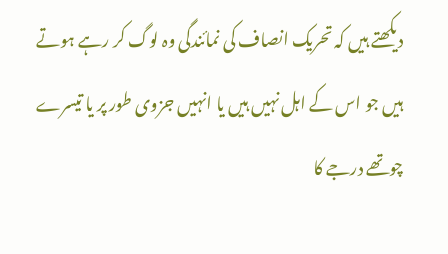دیکھتے ہیں کہ تحریک انصاف کی نمائندگی وہ لوگ کر رہے ہوتے ہیں جو اس کے اہل نہیں ہیں یا انہیں جزوی طور پر یا تیسرے چوتھے درجے کا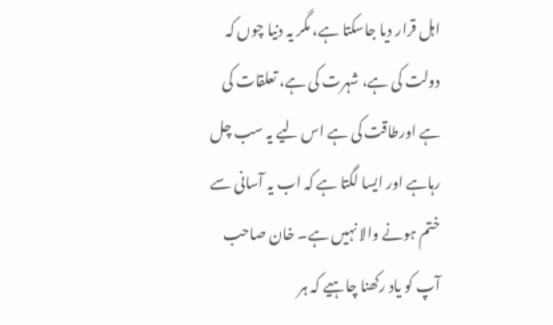اہل قرار دیا جاسکتا ہے، مگر یہ دنیا چوں کہ دولت کی ہے، شہرت کی ہے، تعلقات کی ہے اورطاقت کی ہے اس لیے یہ سب چل رہاہے اور ایسا لگتا ہے کہ اب یہ آسانی سے ختم ہونے والا نہیں ہے۔ خان صاحب آپ کو یاد رکھنا چاہیے کہ ہر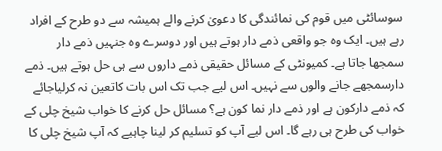سوسائٹی میں قوم کی نمائندگی کا دعویٰ کرنے والے ہمیشہ سے دو طرح کے افراد رہے ہیں۔ ایک وہ جو واقعی ذمے دار ہوتے ہیں اور دوسرے وہ جنہیں ذمے دار سمجھا جاتا ہے۔ کمیونٹی کے مسائل حقیقی ذمے داروں سے ہی حل ہوتے ہیں۔ ذمے دارسمجھے جانے والوں سے نہیں۔ اس لیے جب تک اس بات کاتعین نہ کرلیاجائے کہ ذمے دارکون ہے اور ذمے دار نما کون ہے؟ مسائل حل کرنے کا خواب شیخ چلی کے خواب کی طرح ہی رہے گا۔ اس لیے آپ کو تسلیم کر لینا چاہیے کہ آپ شیخ چلی کا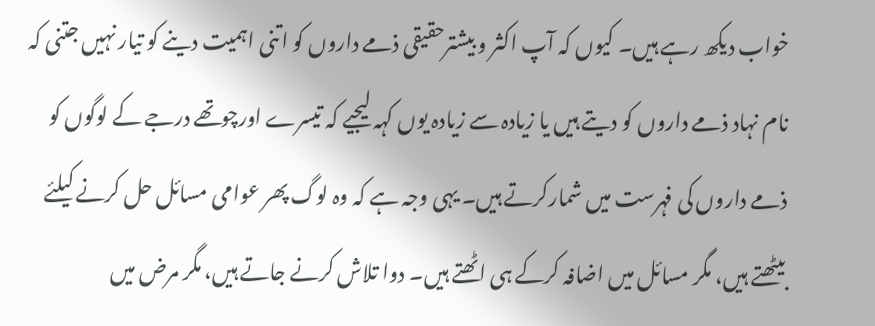خواب دیکھ رہے ہیں۔ کیوں کہ آپ اکثر و بیشترحقیقی ذمے داروں کو اتنی اہمیت دینے کو تیار نہیں جتنی کہ نام نہاد ذمے داروں کو دیتے ہیں یا زیادہ سے زیادہ یوں کہہ لیجیے کہ تیسرے اورچوتھے درجے کے لوگوں کو ذمے داروں کی فہرست میں شمارکرتے ہیں۔ یہی وجہ ہے کہ وہ لوگ پھر عوامی مسائل حل کرنے کیلئے بیٹھتے ہیں، مگر مسائل میں اضافہ کرکے ہی اٹھتے ہیں۔ دوا تلاش کرنے جاتے ہیں، مگر مرض میں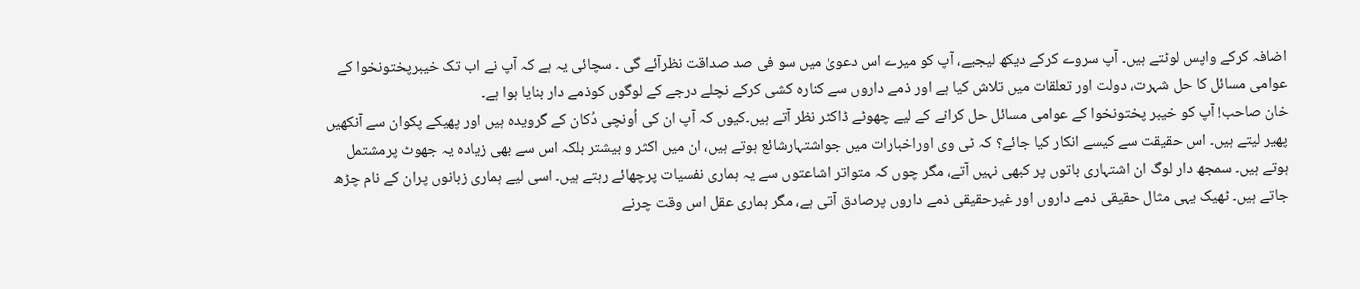اضافہ کرکے واپس لوٹتے ہیں۔ آپ سروے کرکے دیکھ لیجیے، آپ کو میرے اس دعویٰ میں سو فی صد صداقت نظرآئے گی ۔ سچائی یہ ہے کہ آپ نے اب تک خیبرپختونخوا کے عوامی مسائل کا حل شہرت، دولت اور تعلقات میں تلاش کیا ہے اور ذمے داروں سے کنارہ کشی کرکے نچلے درجے کے لوگوں کوذمے دار بنایا ہوا ہے۔
خان صاحب! آپ کو خیبر پختونخوا کے عوامی مسائل حل کرانے کے لیے چھوٹے ڈاکٹر نظر آتے ہیں۔کیوں کہ آپ ان کی اُونچی دُکان کے گرویدہ ہیں اور پھیکے پکوان سے آنکھیں پھیر لیتے ہیں۔ اس حقیقت سے کیسے انکار کیا جائے؟ کہ ٹی وی اوراخبارات میں جواشتہارشائع ہوتے ہیں، ان میں اکثر و بیشتر بلکہ اس سے بھی زیادہ یہ جھوٹ پرمشتمل ہوتے ہیں۔ سمجھ دار لوگ ان اشتہاری باتوں پر کبھی نہیں آتے، مگر چوں کہ متواتر اشاعتوں سے یہ ہماری نفسیات پرچھائے رہتے ہیں۔ اسی لیے ہماری زبانوں پران کے نام چڑھ جاتے ہیں۔ ٹھیک یہی مثال حقیقی ذمے داروں اور غیرحقیقی ذمے داروں پرصادق آتی ہے، مگر ہماری عقل اس وقت چرنے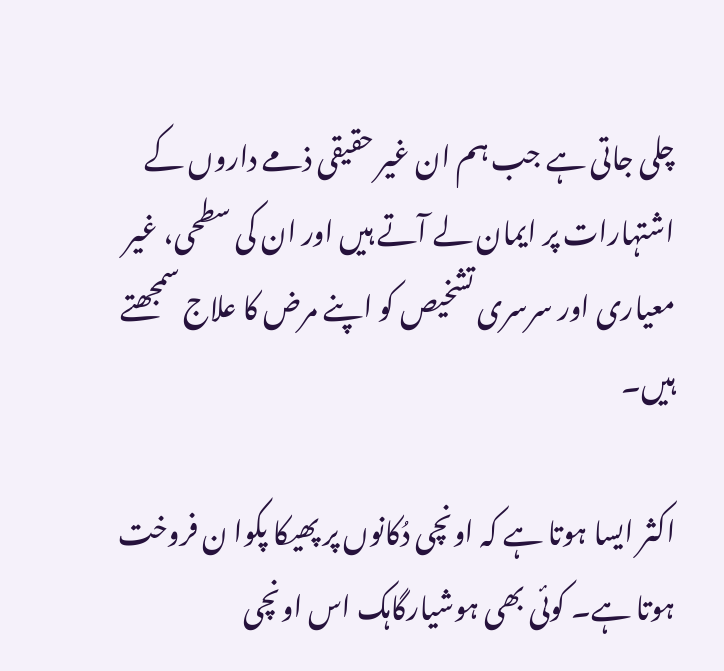چلی جاتی ہے جب ہم ان غیر حقیقی ذمے داروں کے اشتہارات پر ایمان لے آتے ہیں اور ان کی سطحی، غیر معیاری اور سرسری تشخیص کو اپنے مرض کا علاج سمجھتے ہیں۔

اکثر ایسا ہوتا ہے کہ اونچی دُکانوں پر پھیکا پکوا ن فروخت ہوتا ہے۔ کوئی بھی ہوشیارگاہک اس اونچی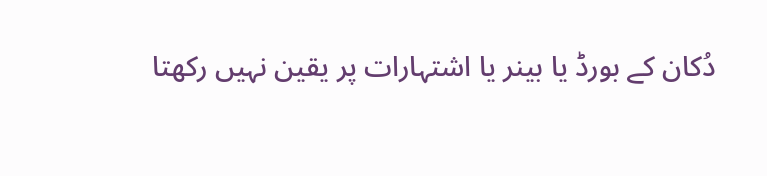دُکان کے بورڈ یا بینر یا اشتہارات پر یقین نہیں رکھتا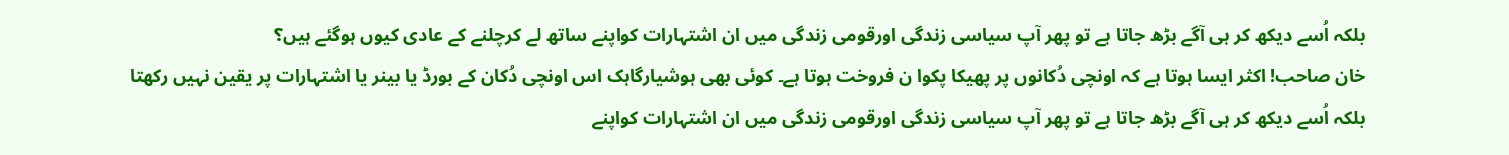بلکہ اُسے دیکھ کر ہی آگے بڑھ جاتا ہے تو پھر آپ سیاسی زندگی اورقومی زندگی میں ان اشتہارات کواپنے ساتھ لے کرچلنے کے عادی کیوں ہوگئے ہیں؟
خان صاحب! اکثر ایسا ہوتا ہے کہ اونچی دُکانوں پر پھیکا پکوا ن فروخت ہوتا ہے۔ کوئی بھی ہوشیارگاہک اس اونچی دُکان کے بورڈ یا بینر یا اشتہارات پر یقین نہیں رکھتا بلکہ اُسے دیکھ کر ہی آگے بڑھ جاتا ہے تو پھر آپ سیاسی زندگی اورقومی زندگی میں ان اشتہارات کواپنے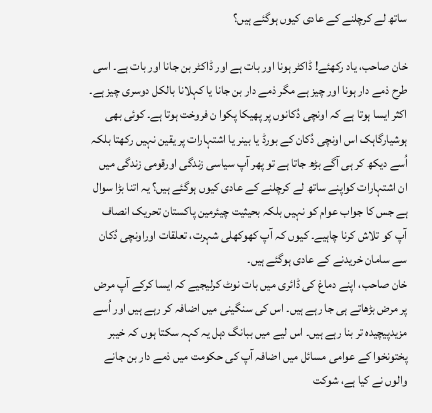ساتھ لے کرچلنے کے عادی کیوں ہوگئے ہیں؟

خان صاحب، یاد رکھئے! ڈاکٹر ہونا اور بات ہے اور ڈاکٹر بن جانا اور بات ہے۔ اسی طرح ذمے دار ہونا اور چیز ہے مگر ذمے دار بن جانا یا کہلانا بالکل دوسری چیز ہے۔ اکثر ایسا ہوتا ہے کہ اونچی دُکانوں پر پھیکا پکوا ن فروخت ہوتا ہے۔ کوئی بھی ہوشیارگاہک اس اونچی دُکان کے بورڈ یا بینر یا اشتہارات پر یقین نہیں رکھتا بلکہ اُسے دیکھ کر ہی آگے بڑھ جاتا ہے تو پھر آپ سیاسی زندگی اورقومی زندگی میں ان اشتہارات کواپنے ساتھ لے کرچلنے کے عادی کیوں ہوگئے ہیں؟ یہ اتنا بڑا سوال ہے جس کا جواب عوام کو نہیں بلکہ بحیثیت چیئرمین پاکستان تحریک انصاف آپ کو تلاش کرنا چاہیے۔ کیوں کہ آپ کھوکھلی شہرت، تعلقات اوراونچی دُکان سے سامان خریدنے کے عادی ہوگئے ہیں۔
خان صاحب، اپنے دماغ کی ڈائری میں بات نوٹ کرلیجیے کہ ایسا کرکے آپ مرض پر مرض بڑھاتے ہی جا رہے ہیں۔ اس کی سنگینی میں اضافہ کر رہے ہیں اور اُسے مزیدپیچیدہ تر بنا رہے ہیں۔ اس لیے میں ببانگ دہل یہ کہہ سکتا ہوں کہ خیبر پختونخوا کے عوامی مسائل میں اضافہ آپ کی حکومت میں ذمے دار بن جانے والوں نے کیا ہے، شوکت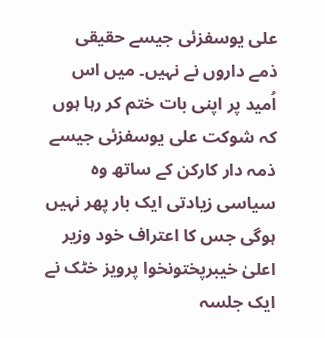علی یوسفزئی جیسے حقیقی ذمے داروں نے نہیں۔ میں اس اُمید پر اپنی بات ختم کر رہا ہوں کہ شوکت علی یوسفزئی جیسے ذمہ دار کارکن کے ساتھ وہ سیاسی زیادتی ایک بار پھر نہیں ہوگی جس کا اعتراف خود وزیر اعلیٰ خیبرپختونخوا پرویز خٹک نے ایک جلسہ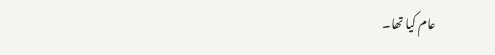عام کیا تھا۔